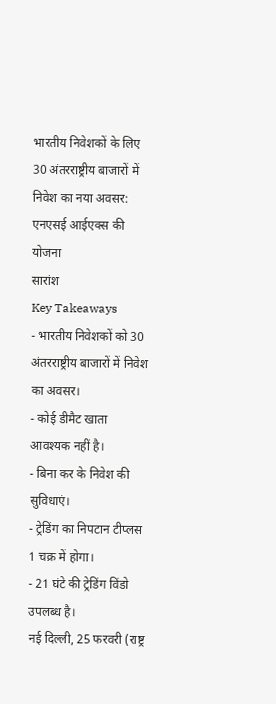भारतीय निवेशकों के लिए 30 अंतरराष्ट्रीय बाजारों में निवेश का नया अवसर: एनएसई आईएक्स की योजना
सारांश
Key Takeaways
- भारतीय निवेशकों को 30 अंतरराष्ट्रीय बाजारों में निवेश का अवसर।
- कोई डीमैट खाता आवश्यक नहीं है।
- बिना कर के निवेश की सुविधाएं।
- ट्रेडिंग का निपटान टीप्लस 1 चक्र में होगा।
- 21 घंटे की ट्रेडिंग विंडो उपलब्ध है।
नई दिल्ली, 25 फरवरी (राष्ट्र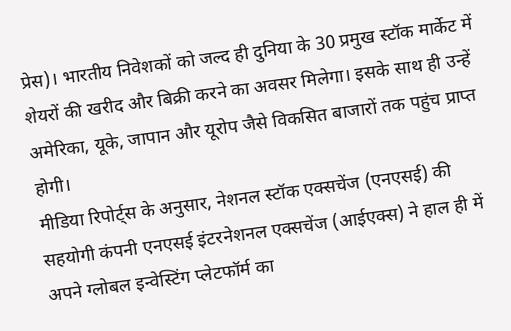प्रेस)। भारतीय निवेशकों को जल्द ही दुनिया के 30 प्रमुख स्टॉक मार्केट में शेयरों की खरीद और बिक्री करने का अवसर मिलेगा। इसके साथ ही उन्हें अमेरिका, यूके, जापान और यूरोप जैसे विकसित बाजारों तक पहुंच प्राप्त होगी।
मीडिया रिपोर्ट्स के अनुसार, नेशनल स्टॉक एक्सचेंज (एनएसई) की सहयोगी कंपनी एनएसई इंटरनेशनल एक्सचेंज (आईएक्स) ने हाल ही में अपने ग्लोबल इन्वेस्टिंग प्लेटफॉर्म का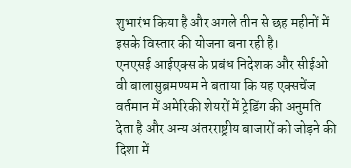शुभारंभ किया है और अगले तीन से छह महीनों में इसके विस्तार की योजना बना रही है।
एनएसई आईएक्स के प्रबंध निदेशक और सीईओ वी बालासुब्रमण्यम ने बताया कि यह एक्सचेंज वर्तमान में अमेरिकी शेयरों में ट्रेडिंग की अनुमति देता है और अन्य अंतरराष्ट्रीय बाजारों को जोड़ने की दिशा में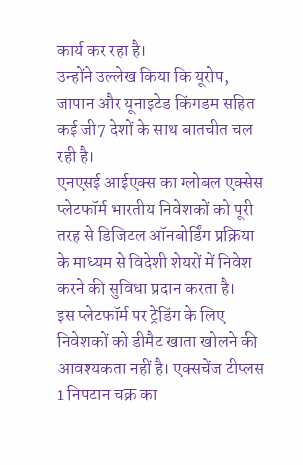कार्य कर रहा है।
उन्होंने उल्लेख किया कि यूरोप, जापान और यूनाइटेड किंगडम सहित कई जी7 देशों के साथ बातचीत चल रही है।
एनएसई आईएक्स का ग्लोबल एक्सेस प्लेटफॉर्म भारतीय निवेशकों को पूरी तरह से डिजिटल ऑनबोर्डिंग प्रक्रिया के माध्यम से विदेशी शेयरों में निवेश करने की सुविधा प्रदान करता है।
इस प्लेटफॉर्म पर ट्रेडिंग के लिए निवेशकों को डीमैट खाता खोलने की आवश्यकता नहीं है। एक्सचेंज टीप्लस 1 निपटान चक्र का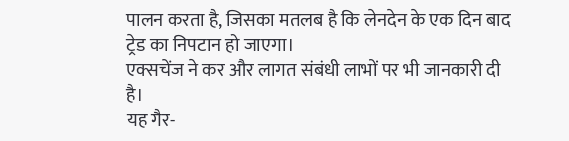पालन करता है, जिसका मतलब है कि लेनदेन के एक दिन बाद ट्रेड का निपटान हो जाएगा।
एक्सचेंज ने कर और लागत संबंधी लाभों पर भी जानकारी दी है।
यह गैर-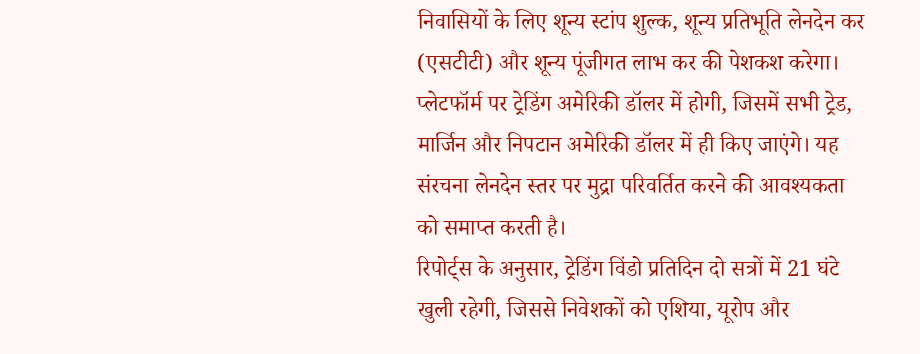निवासियों के लिए शून्य स्टांप शुल्क, शून्य प्रतिभूति लेनदेन कर (एसटीटी) और शून्य पूंजीगत लाभ कर की पेशकश करेगा।
प्लेटफॉर्म पर ट्रेडिंग अमेरिकी डॉलर में होगी, जिसमें सभी ट्रेड, मार्जिन और निपटान अमेरिकी डॉलर में ही किए जाएंगे। यह संरचना लेनदेन स्तर पर मुद्रा परिवर्तित करने की आवश्यकता को समाप्त करती है।
रिपोर्ट्स के अनुसार, ट्रेडिंग विंडो प्रतिदिन दो सत्रों में 21 घंटे खुली रहेगी, जिससे निवेशकों को एशिया, यूरोप और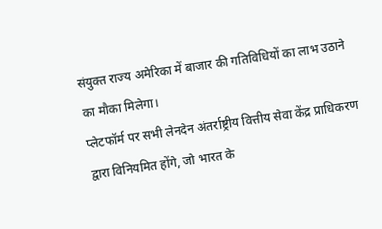संयुक्त राज्य अमेरिका में बाजार की गतिविधियों का लाभ उठाने का मौका मिलेगा।
प्लेटफॉर्म पर सभी लेनदेन अंतर्राष्ट्रीय वित्तीय सेवा केंद्र प्राधिकरण द्वारा विनियमित होंगे, जो भारत के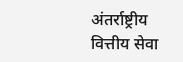अंतर्राष्ट्रीय वित्तीय सेवा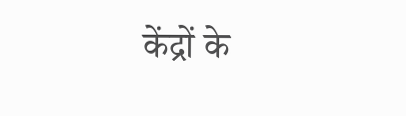केंद्रों के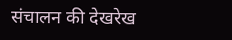संचालन की देखरेख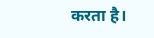करता है।